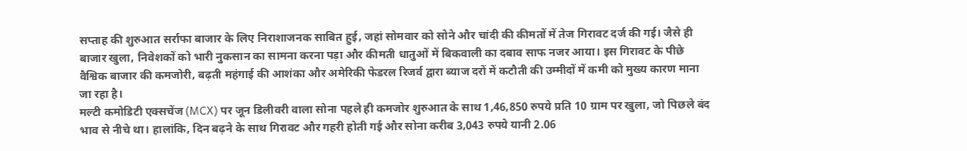सप्ताह की शुरुआत सर्राफा बाजार के लिए निराशाजनक साबित हुई, जहां सोमवार को सोने और चांदी की कीमतों में तेज गिरावट दर्ज की गई। जैसे ही बाजार खुला, निवेशकों को भारी नुकसान का सामना करना पड़ा और कीमती धातुओं में बिकवाली का दबाव साफ नजर आया। इस गिरावट के पीछे वैश्विक बाजार की कमजोरी, बढ़ती महंगाई की आशंका और अमेरिकी फेडरल रिजर्व द्वारा ब्याज दरों में कटौती की उम्मीदों में कमी को मुख्य कारण माना जा रहा है।
मल्टी कमोडिटी एक्सचेंज (MCX) पर जून डिलीवरी वाला सोना पहले ही कमजोर शुरुआत के साथ 1,46,850 रुपये प्रति 10 ग्राम पर खुला, जो पिछले बंद भाव से नीचे था। हालांकि, दिन बढ़ने के साथ गिरावट और गहरी होती गई और सोना करीब 3,043 रुपये यानी 2.06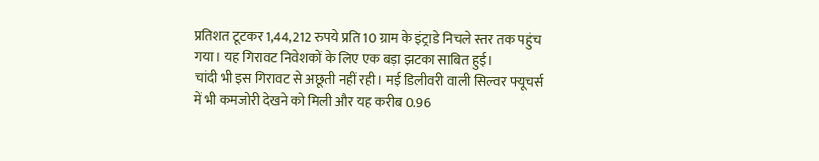प्रतिशत टूटकर 1,44,212 रुपये प्रति 10 ग्राम के इंट्राडे निचले स्तर तक पहुंच गया। यह गिरावट निवेशकों के लिए एक बड़ा झटका साबित हुई।
चांदी भी इस गिरावट से अछूती नहीं रही। मई डिलीवरी वाली सिल्वर फ्यूचर्स में भी कमजोरी देखने को मिली और यह करीब 0.96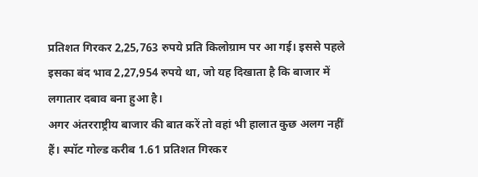प्रतिशत गिरकर 2,25,763 रुपये प्रति किलोग्राम पर आ गई। इससे पहले इसका बंद भाव 2,27,954 रुपये था, जो यह दिखाता है कि बाजार में लगातार दबाव बना हुआ है।
अगर अंतरराष्ट्रीय बाजार की बात करें तो वहां भी हालात कुछ अलग नहीं हैं। स्पॉट गोल्ड करीब 1.61 प्रतिशत गिरकर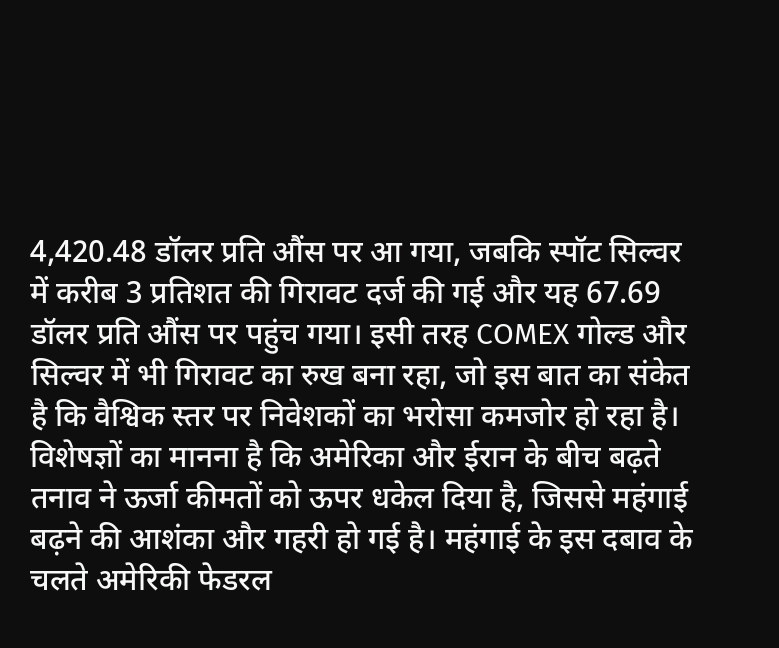4,420.48 डॉलर प्रति औंस पर आ गया, जबकि स्पॉट सिल्वर में करीब 3 प्रतिशत की गिरावट दर्ज की गई और यह 67.69 डॉलर प्रति औंस पर पहुंच गया। इसी तरह COMEX गोल्ड और सिल्वर में भी गिरावट का रुख बना रहा, जो इस बात का संकेत है कि वैश्विक स्तर पर निवेशकों का भरोसा कमजोर हो रहा है।
विशेषज्ञों का मानना है कि अमेरिका और ईरान के बीच बढ़ते तनाव ने ऊर्जा कीमतों को ऊपर धकेल दिया है, जिससे महंगाई बढ़ने की आशंका और गहरी हो गई है। महंगाई के इस दबाव के चलते अमेरिकी फेडरल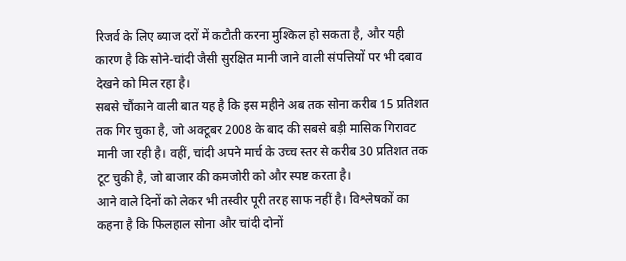रिजर्व के लिए ब्याज दरों में कटौती करना मुश्किल हो सकता है, और यही कारण है कि सोने-चांदी जैसी सुरक्षित मानी जाने वाली संपत्तियों पर भी दबाव देखने को मिल रहा है।
सबसे चौंकाने वाली बात यह है कि इस महीने अब तक सोना करीब 15 प्रतिशत तक गिर चुका है, जो अक्टूबर 2008 के बाद की सबसे बड़ी मासिक गिरावट मानी जा रही है। वहीं, चांदी अपने मार्च के उच्च स्तर से करीब 30 प्रतिशत तक टूट चुकी है, जो बाजार की कमजोरी को और स्पष्ट करता है।
आने वाले दिनों को लेकर भी तस्वीर पूरी तरह साफ नहीं है। विश्लेषकों का कहना है कि फिलहाल सोना और चांदी दोनों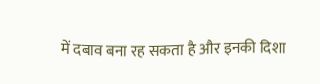में दबाव बना रह सकता है और इनकी दिशा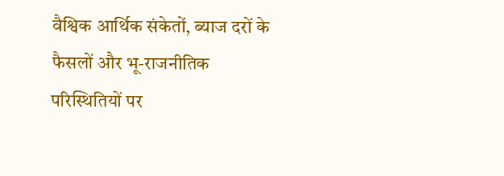वैश्विक आर्थिक संकेतों, ब्याज दरों के फैसलों और भू-राजनीतिक परिस्थितियों पर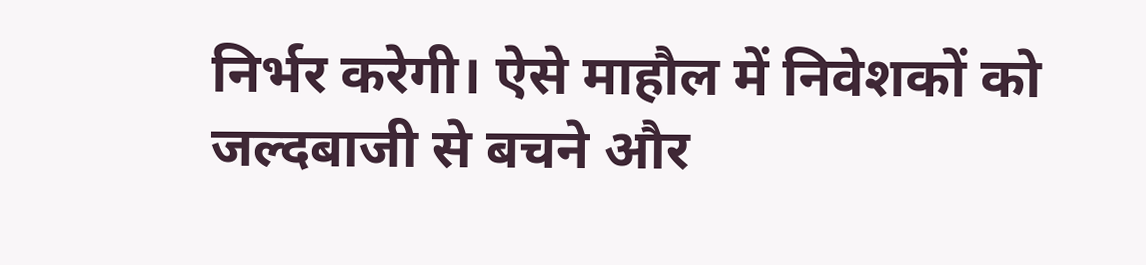निर्भर करेगी। ऐसे माहौल में निवेशकों को जल्दबाजी से बचने और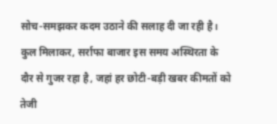सोच-समझकर कदम उठाने की सलाह दी जा रही है।
कुल मिलाकर, सर्राफा बाजार इस समय अस्थिरता के दौर से गुजर रहा है, जहां हर छोटी-बड़ी खबर कीमतों को तेजी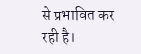से प्रभावित कर रही है।